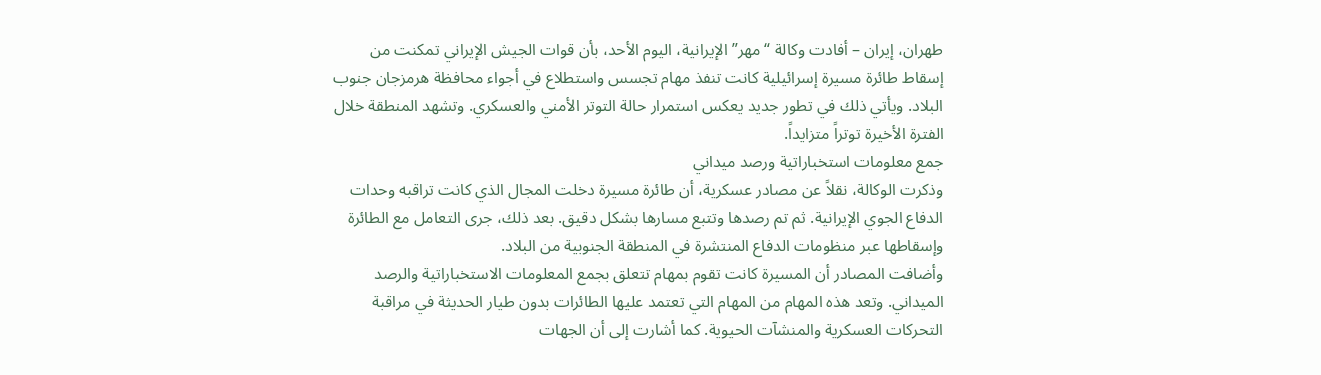طهران، إيران – أفادت وكالة “مهر” الإيرانية، اليوم الأحد، بأن قوات الجيش الإيراني تمكنت من إسقاط طائرة مسيرة إسرائيلية كانت تنفذ مهام تجسس واستطلاع في أجواء محافظة هرمزجان جنوب البلاد. ويأتي ذلك في تطور جديد يعكس استمرار حالة التوتر الأمني والعسكري. وتشهد المنطقة خلال الفترة الأخيرة توتراً متزايداً.
جمع معلومات استخباراتية ورصد ميداني
وذكرت الوكالة، نقلاً عن مصادر عسكرية، أن طائرة مسيرة دخلت المجال الذي كانت تراقبه وحدات الدفاع الجوي الإيرانية. ثم تم رصدها وتتبع مسارها بشكل دقيق. بعد ذلك، جرى التعامل مع الطائرة وإسقاطها عبر منظومات الدفاع المنتشرة في المنطقة الجنوبية من البلاد.
وأضافت المصادر أن المسيرة كانت تقوم بمهام تتعلق بجمع المعلومات الاستخباراتية والرصد الميداني. وتعد هذه المهام من المهام التي تعتمد عليها الطائرات بدون طيار الحديثة في مراقبة التحركات العسكرية والمنشآت الحيوية. كما أشارت إلى أن الجهات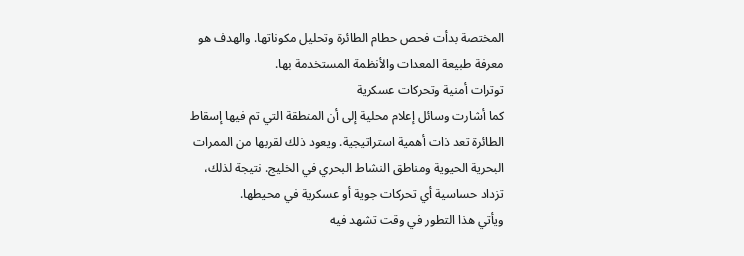المختصة بدأت فحص حطام الطائرة وتحليل مكوناتها. والهدف هو معرفة طبيعة المعدات والأنظمة المستخدمة بها.
توترات أمنية وتحركات عسكرية
كما أشارت وسائل إعلام محلية إلى أن المنطقة التي تم فيها إسقاط الطائرة تعد ذات أهمية استراتيجية. ويعود ذلك لقربها من الممرات البحرية الحيوية ومناطق النشاط البحري في الخليج. نتيجة لذلك، تزداد حساسية أي تحركات جوية أو عسكرية في محيطها.
ويأتي هذا التطور في وقت تشهد فيه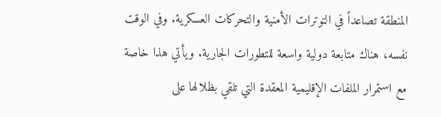المنطقة تصاعداً في التوترات الأمنية والتحركات العسكرية. وفي الوقت نفسه، هناك متابعة دولية واسعة للتطورات الجارية. ويأتي هذا خاصة مع استمرار الملفات الإقليمية المعقدة التي تلقي بظلالها على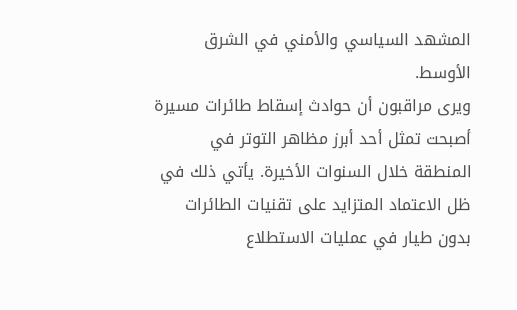المشهد السياسي والأمني في الشرق الأوسط.
ويرى مراقبون أن حوادث إسقاط طائرات مسيرة أصبحت تمثل أحد أبرز مظاهر التوتر في المنطقة خلال السنوات الأخيرة. يأتي ذلك في ظل الاعتماد المتزايد على تقنيات الطائرات بدون طيار في عمليات الاستطلاع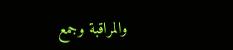والمراقبة وجمع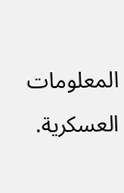المعلومات العسكرية.